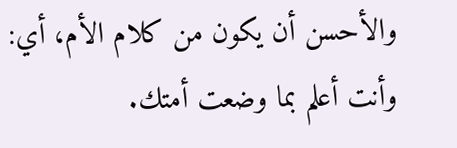والأحسن أن يكون من كلام الأم، أي: وأنت أعلم بما وضعت أمتك.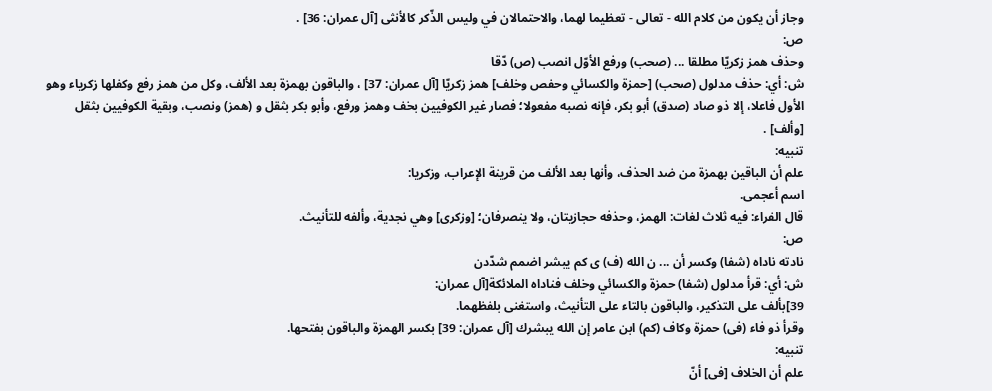وجاز أن يكون من كلام الله - تعالى - تعظيما لهما، والاحتمالان في وليس الذّكر كالأنثى [آل عمران: 36] .
ص:
وحذف همز زكريّا مطلقا ... (صحب) ورفع الأوّل انصب (ص) دّقا
ش: أي: حذف مدلول (صحب) [حمزة والكسائي وحفص وخلف] همز زكريّا [آل عمران: 37] ، والباقون بهمزة بعد الألف، وكل من همز رفع وكفلها زكرياء وهو الأول فاعلا، إلا ذو صاد (صدق) أبو بكر، فإنه نصبه مفعولا؛ فصار غير الكوفيين بخف وهمز ورفع، وأبو بكر بثقل و (همز) ونصب، وبقية الكوفيين بثقل [وألف] .
تنبيه:
علم أن الباقين بهمزة من ضد الحذف، وأنها بعد الألف من قرينة الإعراب، وزكريا:
اسم أعجمى.
قال الفراء: فيه ثلاث لغات: الهمز، وحذفه حجازيتان، ولا ينصرفان؛ [وزكرى] وهي نجدية، وألفه للتأنيث.
ص:
نادته ناداه (شفا) وكسر أن ... ن الله (ف) ى كم يبشر اضمم شدّدن
ش: أي: قرأ مدلول (شفا) حمزة والكسائي وخلف فناداه الملائكة[آل عمران:
39]بألف على التذكير، والباقون بالتاء على التأنيث، واستغنى بلفظهما.
وقرأ ذو فاء (فى) حمزة وكاف (كم) ابن عامر إن الله يبشرك [آل عمران: 39] بكسر الهمزة والباقون بفتحها.
تنبيه:
علم أن الخلاف [فى] أنّ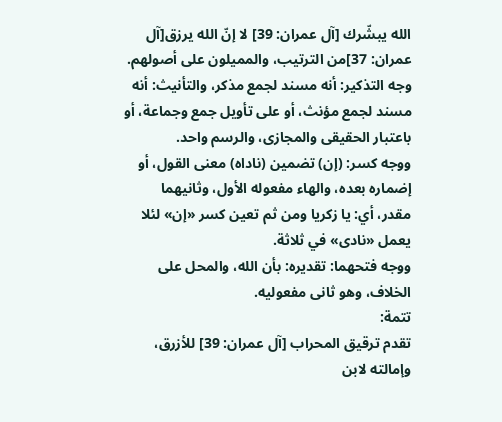الله يبشّرك [آل عمران: 39] لا إنّ الله يرزق[آل
عمران: 37]من الترتيب، والمميلون على أصولهم.
وجه التذكير: أنه مسند لجمع مذكر، والتأنيث: أنه مسند لجمع مؤنث، أو على تأويل جمع وجماعة، أو باعتبار الحقيقى والمجازى، والرسم واحد.
ووجه كسر: (إن) تضمين (ناداه) معنى القول، أو إضماره بعده، والهاء مفعوله الأول، وثانيهما مقدر، أي: يا زكريا ومن ثم تعين كسر «إن» لئلا يعمل «نادى» في ثلاثة.
ووجه فتحهما: تقديره: بأن الله، والمحل على الخلاف، وهو ثانى مفعوليه.
تتمة:
تقدم ترقيق المحراب [آل عمران: 39] للأزرق، وإمالته لابن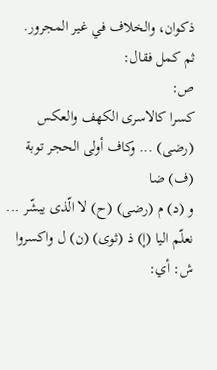ذكوان، والخلاف في غير المجرور.
ثم كمل فقال:
ص:
كسرا كالاسرى الكهف والعكس (رضى) ... وكاف أولى الحجر توبة (ف) ضا
و (د) م (رضى) (ح) لا الّذى يبشّر ... نعلّم اليا (إ) ذ (ثوى) (ن) ل واكسروا
ش: أي: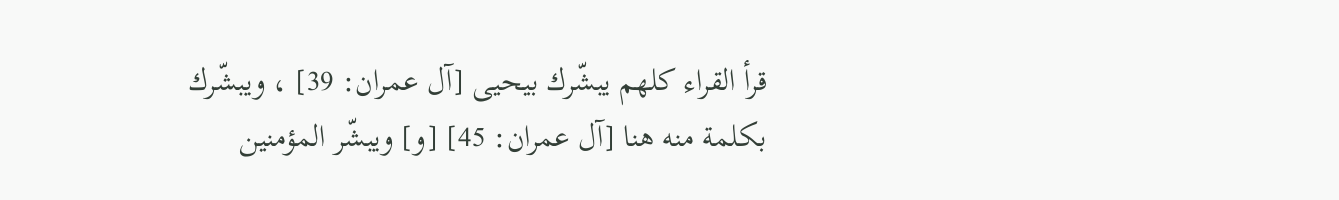قرأ القراء كلهم يبشّرك بيحيى [آل عمران: 39] ، ويبشّرك بكلمة منه هنا [آل عمران: 45] [و] ويبشّر المؤمنين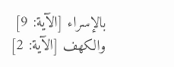بالإسراء [الآية: 9] والكهف [الآية: 2]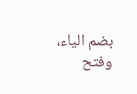بضم الياء، وفتح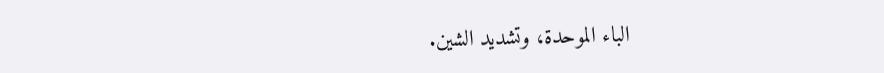الباء الموحدة، وتشديد الشين.